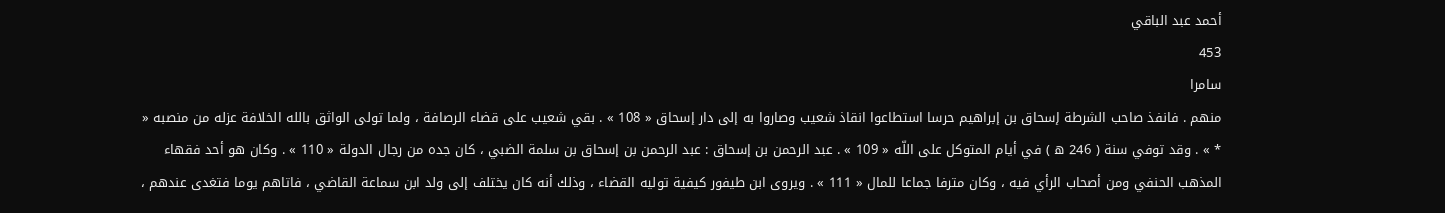أحمد عبد الباقي
453
سامرا
منهم . فانفذ صاحب الشرطة إسحاق بن إبراهيم حرسا استطاعوا انقاذ شعيب وصاروا به إلى دار إسحاق « 108 » . بقي شعيب على قضاء الرصافة ، ولما تولى الواثق بالله الخلافة عزله من منصبه « * » . وقد توفي سنة ( 246 ه ) في أيام المتوكل على اللّه « 109 » . عبد الرحمن بن إسحاق : عبد الرحمن بن إسحاق بن سلمة الضبي ، كان جده من رجال الدولة « 110 » . وكان هو أحد فقهاء المذهب الحنفي ومن أصحاب الرأي فيه ، وكان مترفا جماعا للمال « 111 » . ويروى ابن طيفور كيفية توليه القضاء ، وذلك أنه كان يختلف إلى ولد ابن سماعة القاضي ، فاتاهم يوما فتغدى عندهم ،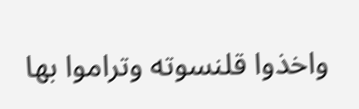واخذوا قلنسوته وتراموا بها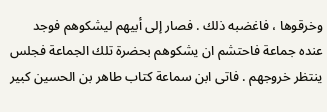وخرقوها ، فاغضبه ذلك . فصار إلى أبيهم ليشكوهم فوجد عنده جماعة فاحتشم ان يشكوهم بحضرة تلك الجماعة فجلس ينتظر خروجهم . فاتى ابن سماعة كتاب طاهر بن الحسين كبير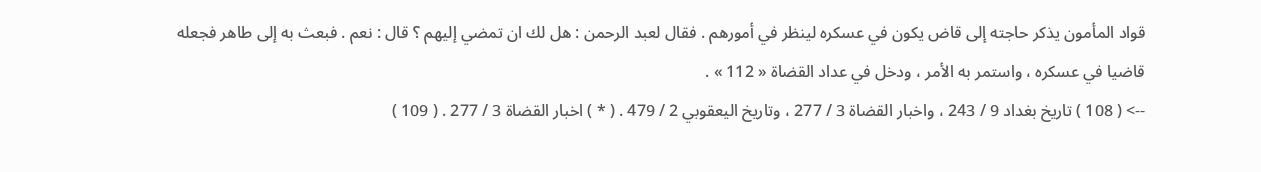قواد المأمون يذكر حاجته إلى قاض يكون في عسكره لينظر في أمورهم . فقال لعبد الرحمن : هل لك ان تمضي إليهم ؟ قال : نعم . فبعث به إلى طاهر فجعله قاضيا في عسكره ، واستمر به الأمر ، ودخل في عداد القضاة « 112 » .
--> ( 108 ) تاريخ بغداد 9 / 243 ، واخبار القضاة 3 / 277 ، وتاريخ اليعقوبي 2 / 479 . ( * ) اخبار القضاة 3 / 277 . ( 109 )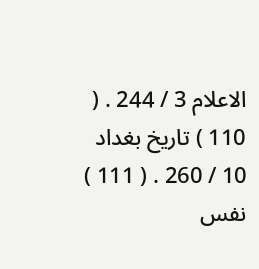الاعلام 3 / 244 . ( 110 ) تاريخ بغداد 10 / 260 . ( 111 ) نفس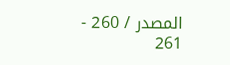المصدر / 260 - 261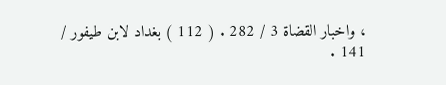، واخبار القضاة 3 / 282 . ( 112 ) بغداد لابن طيفور / 141 .